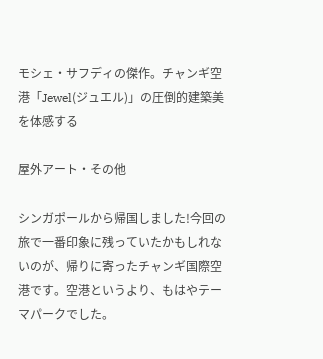モシェ・サフディの傑作。チャンギ空港「Jewel(ジュエル)」の圧倒的建築美を体感する

屋外アート・その他

シンガポールから帰国しました!今回の旅で一番印象に残っていたかもしれないのが、帰りに寄ったチャンギ国際空港です。空港というより、もはやテーマパークでした。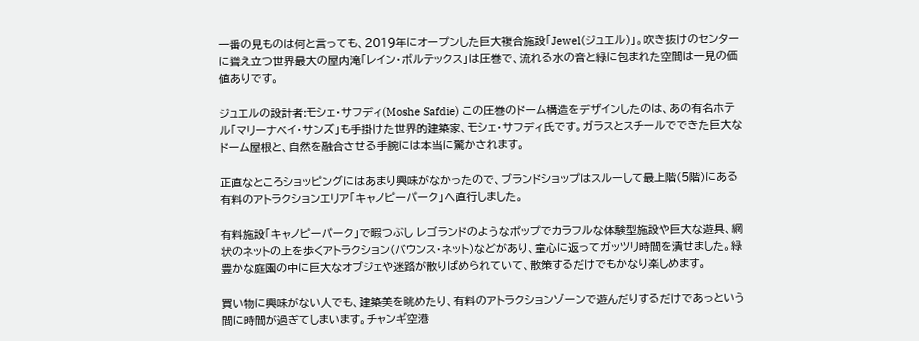一番の見ものは何と言っても、2019年にオープンした巨大複合施設「Jewel(ジュエル)」。吹き抜けのセンターに聳え立つ世界最大の屋内滝「レイン・ボルテックス」は圧巻で、流れる水の音と緑に包まれた空間は一見の価値ありです。

ジュエルの設計者:モシェ・サフディ(Moshe Safdie) この圧巻のドーム構造をデザインしたのは、あの有名ホテル「マリーナベイ・サンズ」も手掛けた世界的建築家、モシェ・サフディ氏です。ガラスとスチールでできた巨大なドーム屋根と、自然を融合させる手腕には本当に驚かされます。

正直なところショッピングにはあまり興味がなかったので、ブランドショップはスルーして最上階(5階)にある有料のアトラクションエリア「キャノピーパーク」へ直行しました。

有料施設「キャノピーパーク」で暇つぶし レゴランドのようなポップでカラフルな体験型施設や巨大な遊具、網状のネットの上を歩くアトラクション(バウンス・ネット)などがあり、童心に返ってガッツリ時間を潰せました。緑豊かな庭園の中に巨大なオブジェや迷路が散りばめられていて、散策するだけでもかなり楽しめます。

買い物に興味がない人でも、建築美を眺めたり、有料のアトラクションゾーンで遊んだりするだけであっという間に時間が過ぎてしまいます。チャンギ空港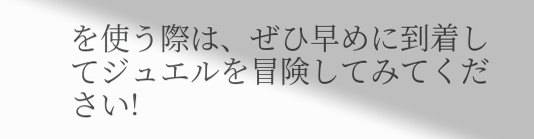を使う際は、ぜひ早めに到着してジュエルを冒険してみてください!